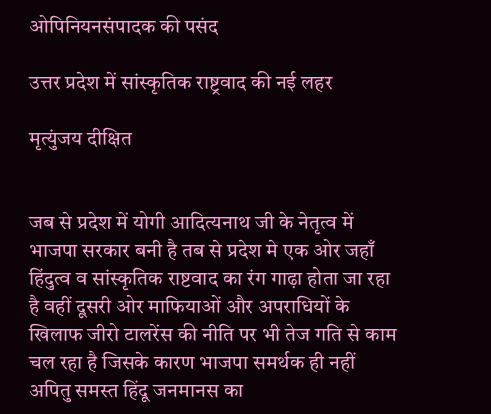ओपिनियनसंपादक की पसंद

उत्तर प्रदेश में सांस्कृतिक राष्ट्रवाद की नई लहर

मृत्युंजय दीक्षित


जब से प्रदेश में योगी आदित्यनाथ जी के नेतृत्व में भाजपा सरकार बनी है तब से प्रदेश मे एक ओर जहाँ हिंदुत्व व सांस्कृतिक राष्टवाद का रंग गाढ़ा होता जा रहा है वहीं दूसरी ओर माफियाओं और अपराधियों के खिलाफ जीरो टालरेंस की नीति पर भी तेज गति से काम चल रहा है जिसके कारण भाजपा समर्थक ही नहीं अपितु समस्त हिंदू जनमानस का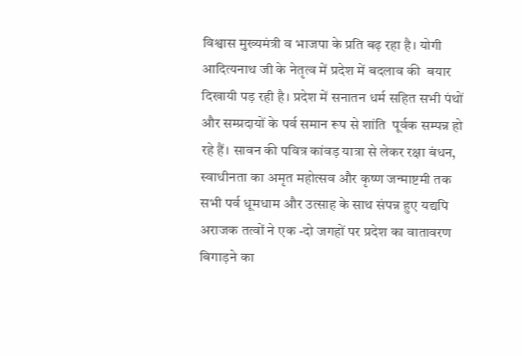विश्वास मुख्यमंत्री व भाजपा के प्रति बढ़ रहा है। योगी आदित्यनाथ जी के नेतृत्व में प्रदेश में बदलाव की  बयार दिखायी पड़ रही है। प्रदेश में सनातन धर्म सहित सभी पंथों और सम्प्रदायों के पर्व समान रूप से शांति  पूर्वक सम्पन्न हो रहे हैं। सावन की पवित्र कांवड़ यात्रा से लेकर रक्षा बंधन, स्वाधीनता का अमृत महोत्सव और कृष्ण जन्माष्टमी तक सभी पर्व धूमधाम और उत्साह के साथ संपन्न हुए यद्यपि अराजक तत्वों ने एक -दो जगहों पर प्रदेश का वातावरण बिगाड़ने का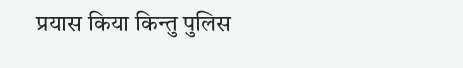प्रयास किया किन्तु पुलिस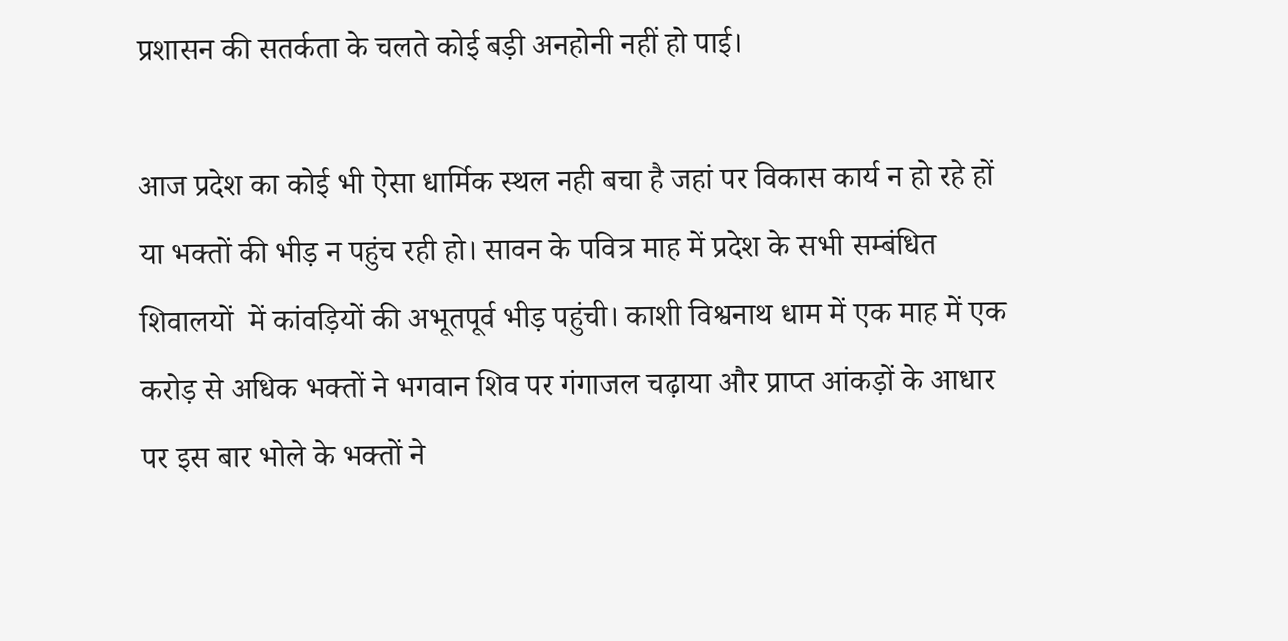प्रशासन की सतर्कता के चलते कोई बड़ी अनहोनी नहीं हो पाई।

आज प्रदेश का कोई भी ऐसा धार्मिक स्थल नही बचा है जहां पर विकास कार्य न हो रहे हों या भक्तों की भीड़ न पहुंच रही हो। सावन के पवित्र माह में प्रदेश के सभी सम्बंधित शिवालयों  में कांवड़ियों की अभूतपूर्व भीड़ पहुंची। काशी विश्वनाथ धाम में एक माह में एक करोड़ से अधिक भक्तों ने भगवान शिव पर गंगाजल चढ़ाया और प्राप्त आंकड़ों के आधार पर इस बार भोले के भक्तों ने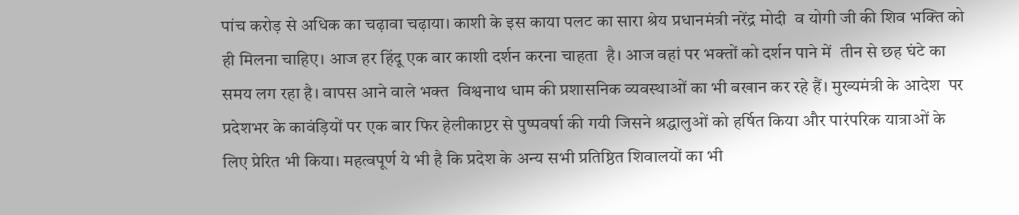पांच करोड़ से अधिक का चढ़ावा चढ़ाया। काशी के इस काया पलट का सारा श्रेय प्रधानमंत्री नरेंद्र मोदी  व योगी जी की शिव भक्ति को ही मिलना चाहिए। आज हर हिंदू एक बार काशी दर्शन करना चाहता  है। आज वहां पर भक्तों को दर्शन पाने में  तीन से छह घंटे का समय लग रहा है। वापस आने वाले भक्त  विश्वनाथ धाम की प्रशासनिक व्यवस्थाओं का भी बखान कर रहे हैं। मुख्यमंत्री के आदेश  पर  प्रदेशभर के कावंड़ियों पर एक बार फिर हेलीकाप्टर से पुष्पवर्षा की गयी जिसने श्रद्धालुओं को हर्षित किया और पारंपरिक यात्राओं के लिए प्रेरित भी किया। महत्वपूर्ण ये भी है कि प्रदेश के अन्य सभी प्रतिष्ठित शिवालयों का भी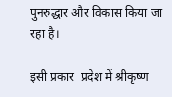पुनरुद्धार और विकास किया जा रहा है।

इसी प्रकार  प्रदेश में श्रीकृष्ण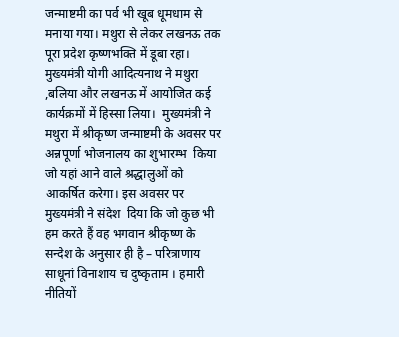जन्माष्टमी का पर्व भी खूब धूमधाम से मनाया गया। मथुरा से लेकर लखनऊ तक पूरा प्रदेश कृष्णभक्ति में डूबा रहा। मुख्यमंत्री योगी आदित्यनाथ ने मथुरा ,बलिया और लखनऊ में आयोजित कई कार्यक्रमों में हिस्सा लिया।  मुख्यमंत्री ने मथुरा में श्रीकृष्ण जन्माष्टमी के अवसर पर अन्नपूर्णा भोजनालय का शुभारम्भ  किया जो यहां आने वाले श्रद्धालुओं को आकर्षित करेगा। इस अवसर पर मुख्यमंत्री ने संदेश  दिया कि जो कुछ भी हम करते हैं वह भगवान श्रीकृष्ण के सन्देश के अनुसार ही है – परित्राणाय साधूनां विनाशाय च दुष्कृताम । हमारी नीतियों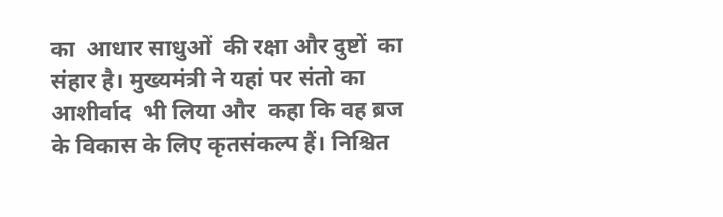का  आधार साधुओं  की रक्षा और दुष्टों  का संहार है। मुख्यमंत्री ने यहां पर संतो का आशीर्वाद  भी लिया और  कहा कि वह ब्रज के विकास के लिए कृतसंकल्प हैं। निश्चित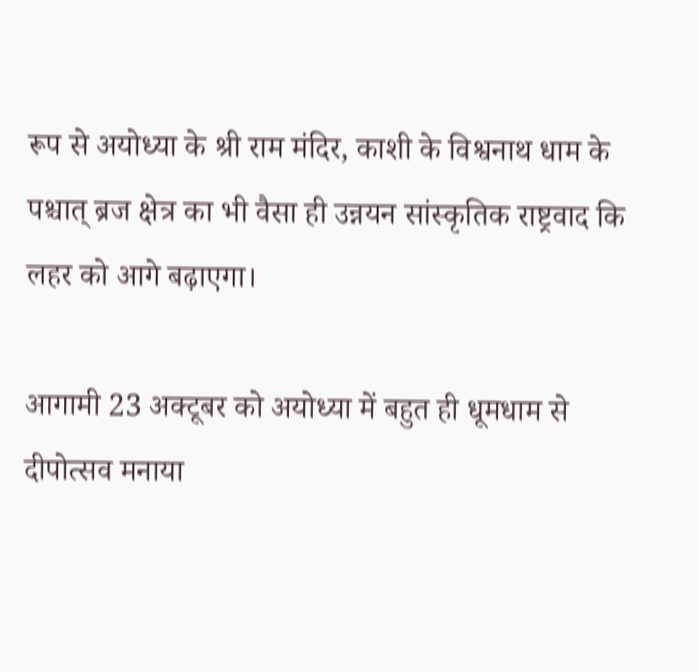रूप से अयोध्या के श्री राम मंदिर, काशी के विश्वनाथ धाम के पश्चात् ब्रज क्षेत्र का भी वैसा ही उन्नयन सांस्कृतिक राष्ट्रवाद कि लहर को आगे बढ़ाएगा।

आगामी 23 अक्टूबर को अयोध्या में बहुत ही धूमधाम से दीपोत्सव मनाया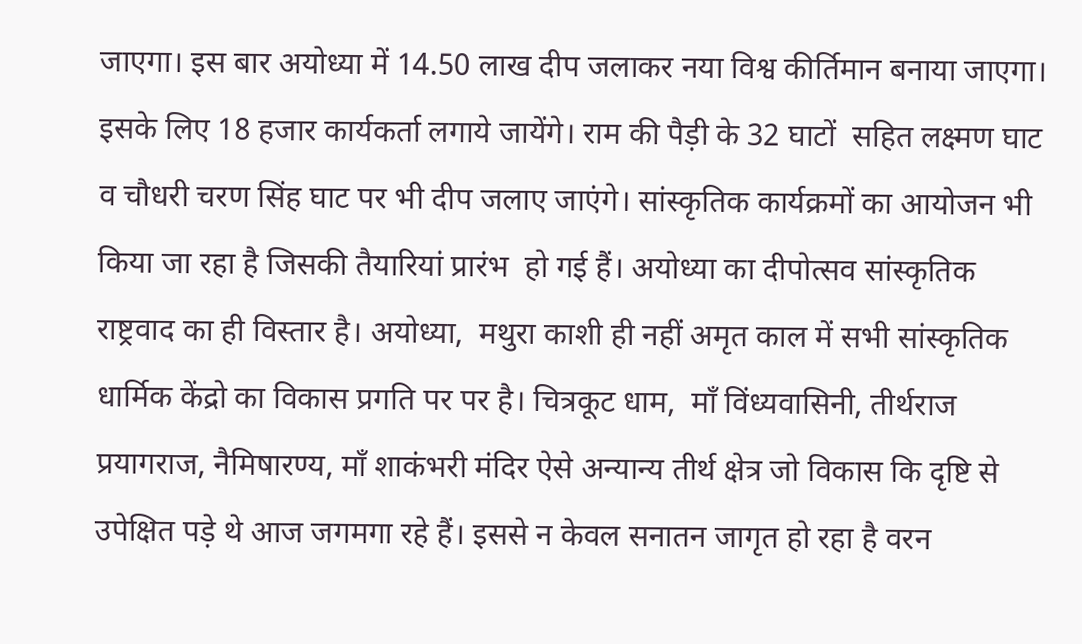जाएगा। इस बार अयोध्या में 14.50 लाख दीप जलाकर नया विश्व कीर्तिमान बनाया जाएगा। इसके लिए 18 हजार कार्यकर्ता लगाये जायेंगे। राम की पैड़ी के 32 घाटों  सहित लक्ष्मण घाट व चौधरी चरण सिंह घाट पर भी दीप जलाए जाएंगे। सांस्कृतिक कार्यक्रमों का आयोजन भी किया जा रहा है जिसकी तैयारियां प्रारंभ  हो गई हैं। अयोध्या का दीपोत्सव सांस्कृतिक राष्ट्रवाद का ही विस्तार है। अयोध्या,  मथुरा काशी ही नहीं अमृत काल में सभी सांस्कृतिक धार्मिक केंद्रो का विकास प्रगति पर पर है। चित्रकूट धाम,  माँ विंध्यवासिनी, तीर्थराज प्रयागराज, नैमिषारण्य, माँ शाकंभरी मंदिर ऐसे अन्यान्य तीर्थ क्षेत्र जो विकास कि दृष्टि से उपेक्षित पड़े थे आज जगमगा रहे हैं। इससे न केवल सनातन जागृत हो रहा है वरन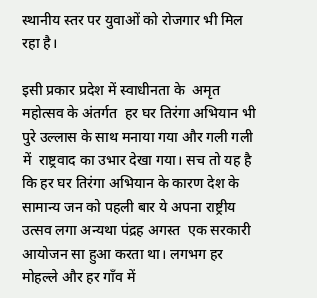स्थानीय स्तर पर युवाओं को रोजगार भी मिल रहा है।

इसी प्रकार प्रदेश में स्वाधीनता के  अमृत महोत्सव के अंतर्गत  हर घर तिरंगा अभियान भी पुरे उल्लास के साथ मनाया गया और गली गली में  राष्ट्रवाद का उभार देखा गया। सच तो यह है कि हर घर तिरंगा अभियान के कारण देश के सामान्य जन को पहली बार ये अपना राष्ट्रीय उत्सव लगा अन्यथा पंद्रह अगस्त  एक सरकारी आयोजन सा हुआ करता था। लगभग हर मोहल्ले और हर गाँव में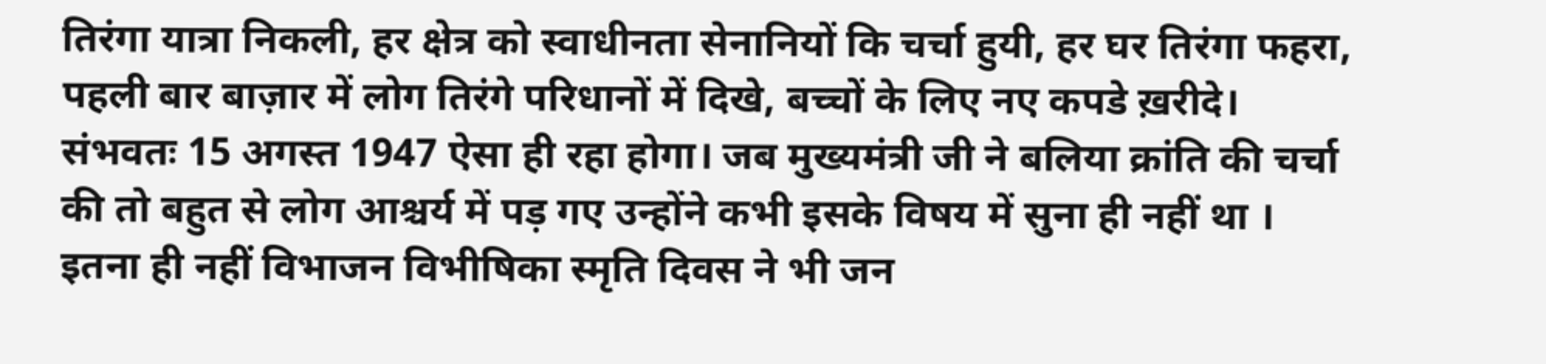तिरंगा यात्रा निकली, हर क्षेत्र को स्वाधीनता सेनानियों कि चर्चा हुयी, हर घर तिरंगा फहरा, पहली बार बाज़ार में लोग तिरंगे परिधानों में दिखे, बच्चों के लिए नए कपडे ख़रीदे। संभवतः 15 अगस्त 1947 ऐसा ही रहा होगा। जब मुख्यमंत्री जी ने बलिया क्रांति की चर्चा की तो बहुत से लोग आश्चर्य में पड़ गए उन्होंने कभी इसके विषय में सुना ही नहीं था । इतना ही नहीं विभाजन विभीषिका स्मृति दिवस ने भी जन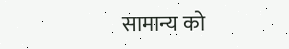सामान्य को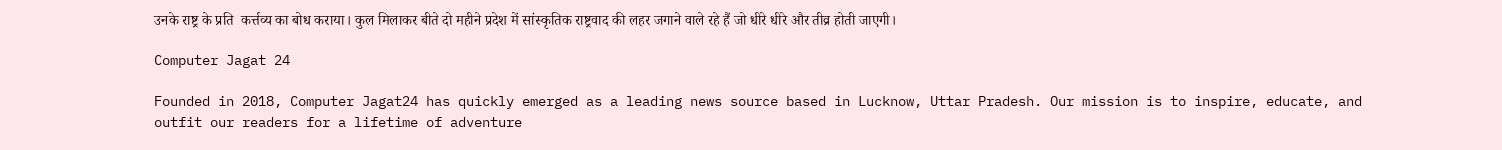उनके राष्ट्र के प्रति  कर्त्तव्य का बोध कराया। कुल मिलाकर बीते दो महीने प्रदेश में सांस्कृतिक राष्ट्रवाद की लहर जगाने वाले रहे हैं जो धीरे धीरे और तीव्र होती जाएगी।

Computer Jagat 24

Founded in 2018, Computer Jagat24 has quickly emerged as a leading news source based in Lucknow, Uttar Pradesh. Our mission is to inspire, educate, and outfit our readers for a lifetime of adventure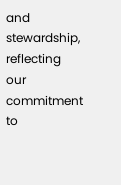and stewardship, reflecting our commitment to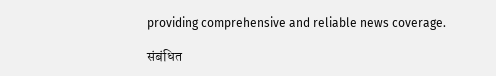providing comprehensive and reliable news coverage.

संबंधित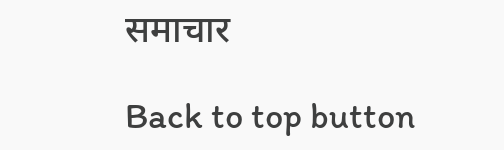समाचार

Back to top button